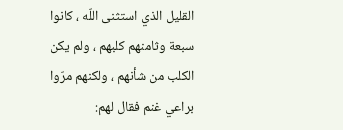القليل الذي استثنى اللّه ، كانوا سبعة وثامنهم كلبهم ، ولم يكن الكلب من شأنهم ، ولكنهم مرّوا براعي غنم فقال لهم: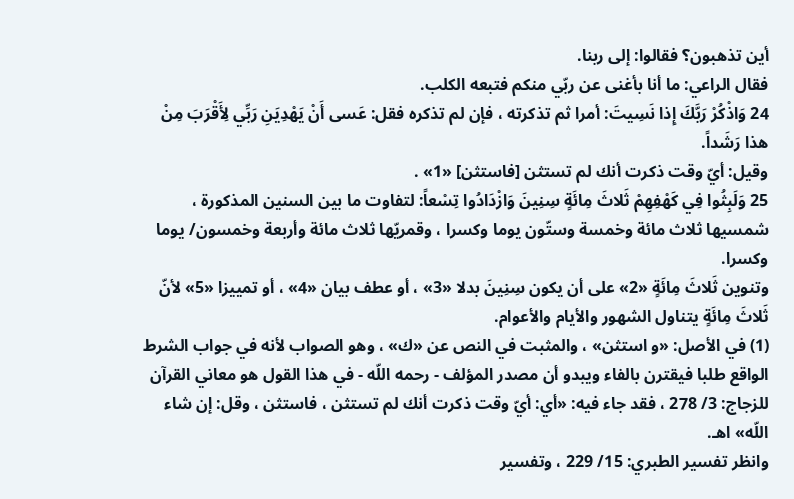أين تذهبون؟ فقالوا: إلى ربنا.
فقال الراعي: ما أنا بأغنى عن ربّي منكم فتبعه الكلب.
24 وَاذْكُرْ رَبَّكَ إِذا نَسِيتَ: أمرا ثم تذكرته ، فإن لم تذكره فقل: عَسى أَنْ يَهْدِيَنِ رَبِّي لِأَقْرَبَ مِنْ هذا رَشَداً.
وقيل: أيّ وقت ذكرت أنك لم تستثن [فاستثن] «1» .
25 وَلَبِثُوا فِي كَهْفِهِمْ ثَلاثَ مِائَةٍ سِنِينَ وَازْدَادُوا تِسْعاً: لتفاوت ما بين السنين المذكورة ، شمسيها ثلاث مائة وخمسة وستّون يوما وكسرا ، وقمريّها ثلاث مائة وأربعة وخمسون/ يوما وكسرا.
وتنوين ثَلاثَ مِائَةٍ «2» على أن يكون سِنِينَ بدلا «3» ، أو عطف بيان «4» ، أو تمييزا «5» لأنّ ثَلاثَ مِائَةٍ يتناول الشهور والأيام والأعوام.
(1) في الأصل: «و استثن» ، والمثبت في النص عن «ك» ، وهو الصواب لأنه في جواب الشرط الواقع طلبا فيقترن بالفاء ويبدو أن مصدر المؤلف - رحمه اللّه - في هذا القول هو معاني القرآن للزجاج: 3/ 278 ، فقد جاء فيه: «أي: أيّ وقت ذكرت أنك لم تستثن ، فاستثن ، وقل: إن شاء اللّه» اهـ.
وانظر تفسير الطبري: 15/ 229 ، وتفسير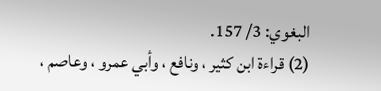البغوي: 3/ 157.
(2) قراءة ابن كثير ، ونافع ، وأبي عمرو ، وعاصم ،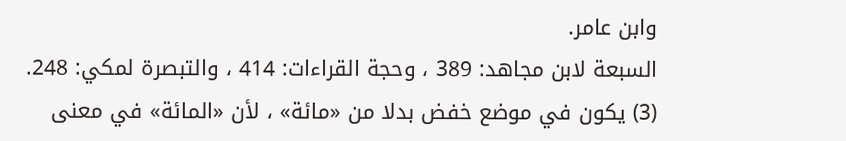وابن عامر.
السبعة لابن مجاهد: 389 ، وحجة القراءات: 414 ، والتبصرة لمكي: 248.
(3) يكون في موضع خفض بدلا من «مائة» ، لأن «المائة» في معنى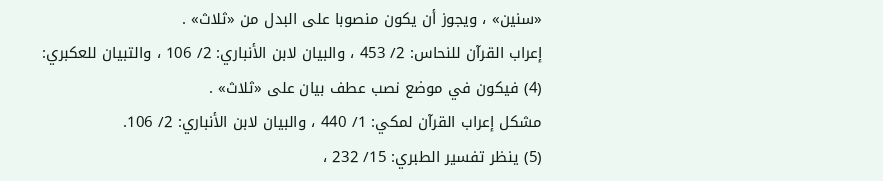«سنين» ، ويجوز أن يكون منصوبا على البدل من «ثلاث» .
إعراب القرآن للنحاس: 2/ 453 ، والبيان لابن الأنباري: 2/ 106 ، والتبيان للعكبري:
(4) فيكون في موضع نصب عطف بيان على «ثلاث» .
مشكل إعراب القرآن لمكي: 1/ 440 ، والبيان لابن الأنباري: 2/ 106.
(5) ينظر تفسير الطبري: 15/ 232 ،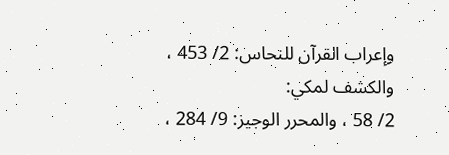وإعراب القرآن للنحاس: 2/ 453 ، والكشف لمكي:
2/ 58 ، والمحرر الوجيز: 9/ 284 ،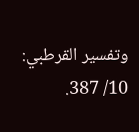وتفسير القرطبي: 10/ 387.